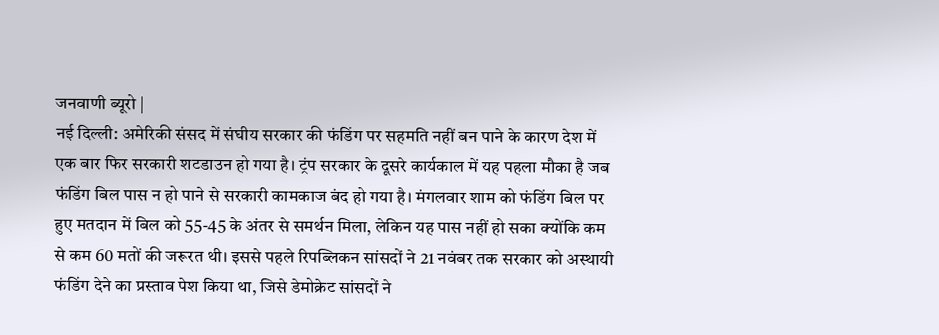जनवाणी ब्यूरो |
नई दिल्ली: अमेरिकी संसद में संघीय सरकार की फंडिंग पर सहमति नहीं बन पाने के कारण देश में एक बार फिर सरकारी शटडाउन हो गया है। ट्रंप सरकार के दूसरे कार्यकाल में यह पहला मौका है जब फंडिंग बिल पास न हो पाने से सरकारी कामकाज बंद हो गया है। मंगलवार शाम को फंडिंग बिल पर हुए मतदान में बिल को 55-45 के अंतर से समर्थन मिला, लेकिन यह पास नहीं हो सका क्योंकि कम से कम 60 मतों की जरूरत थी। इससे पहले रिपब्लिकन सांसदों ने 21 नवंबर तक सरकार को अस्थायी फंडिंग देने का प्रस्ताव पेश किया था, जिसे डेमोक्रेट सांसदों ने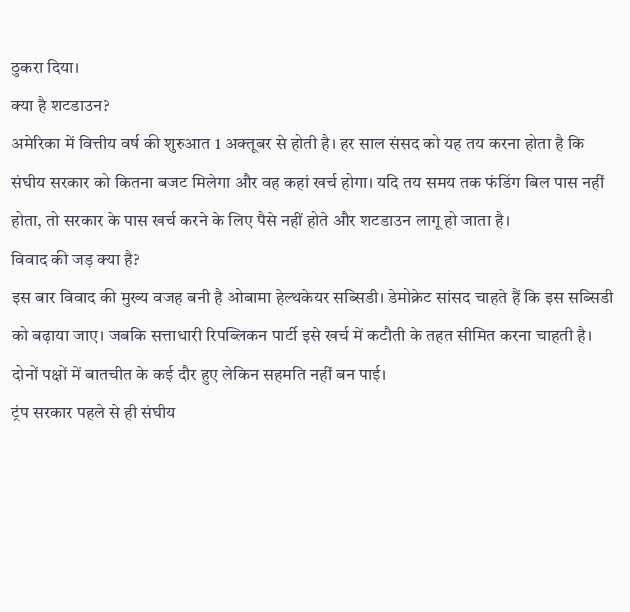ठुकरा दिया।
क्या है शटडाउन?
अमेरिका में वित्तीय वर्ष की शुरुआत 1 अक्तूबर से होती है। हर साल संसद को यह तय करना होता है कि संघीय सरकार को कितना बजट मिलेगा और वह कहां खर्च होगा। यदि तय समय तक फंडिंग बिल पास नहीं होता, तो सरकार के पास खर्च करने के लिए पैसे नहीं होते और शटडाउन लागू हो जाता है।
विवाद की जड़ क्या है?
इस बार विवाद की मुख्य वजह बनी है ओबामा हेल्थकेयर सब्सिडी। डेमोक्रेट सांसद चाहते हैं कि इस सब्सिडी को बढ़ाया जाए। जबकि सत्ताधारी रिपब्लिकन पार्टी इसे खर्च में कटौती के तहत सीमित करना चाहती है।
दोनों पक्षों में बातचीत के कई दौर हुए लेकिन सहमति नहीं बन पाई।
ट्रंप सरकार पहले से ही संघीय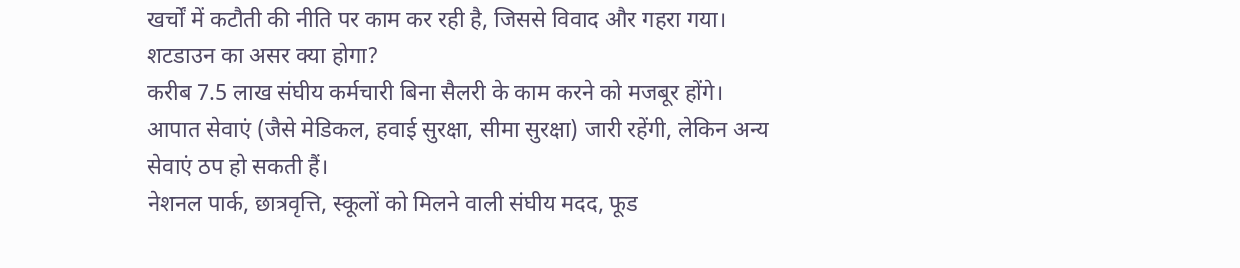खर्चों में कटौती की नीति पर काम कर रही है, जिससे विवाद और गहरा गया।
शटडाउन का असर क्या होगा?
करीब 7.5 लाख संघीय कर्मचारी बिना सैलरी के काम करने को मजबूर होंगे।
आपात सेवाएं (जैसे मेडिकल, हवाई सुरक्षा, सीमा सुरक्षा) जारी रहेंगी, लेकिन अन्य सेवाएं ठप हो सकती हैं।
नेशनल पार्क, छात्रवृत्ति, स्कूलों को मिलने वाली संघीय मदद, फूड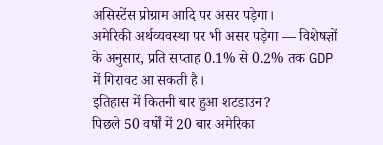असिस्टेंस प्रोग्राम आदि पर असर पड़ेगा।
अमेरिकी अर्थव्यवस्था पर भी असर पड़ेगा — विशेषज्ञों के अनुसार, प्रति सप्ताह 0.1% से 0.2% तक GDP में गिरावट आ सकती है।
इतिहास में कितनी बार हुआ शटडाउन?
पिछले 50 वर्षों में 20 बार अमेरिका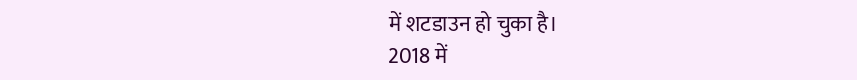में शटडाउन हो चुका है।
2018 में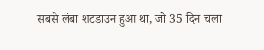सबसे लंबा शटडाउन हुआ था, जो 35 दिन चला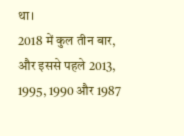था।
2018 में कुल तीन बार, और इससे पहले 2013, 1995, 1990 और 1987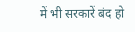में भी सरकारें बंद हो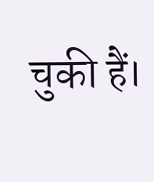चुकी हैं।